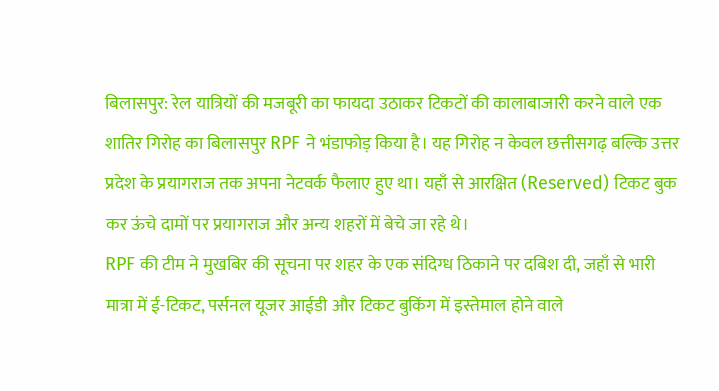बिलासपुर: रेल यात्रियों की मजबूरी का फायदा उठाकर टिकटों की कालाबाजारी करने वाले एक शातिर गिरोह का बिलासपुर RPF ने भंडाफोड़ किया है। यह गिरोह न केवल छत्तीसगढ़ बल्कि उत्तर प्रदेश के प्रयागराज तक अपना नेटवर्क फैलाए हुए था। यहाँ से आरक्षित (Reserved) टिकट बुक कर ऊंचे दामों पर प्रयागराज और अन्य शहरों में बेचे जा रहे थे।
RPF की टीम ने मुखबिर की सूचना पर शहर के एक संदिग्ध ठिकाने पर दबिश दी, जहाँ से भारी मात्रा में ई-टिकट, पर्सनल यूजर आईडी और टिकट बुकिंग में इस्तेमाल होने वाले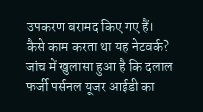उपकरण बरामद किए गए हैं।
कैसे काम करता था यह नेटवर्क?
जांच में खुलासा हुआ है कि दलाल फर्जी पर्सनल यूजर आईडी का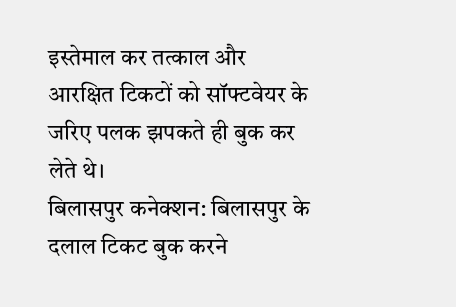इस्तेमाल कर तत्काल और आरक्षित टिकटों को सॉफ्टवेयर के जरिए पलक झपकते ही बुक कर लेते थे।
बिलासपुर कनेक्शन: बिलासपुर के दलाल टिकट बुक करने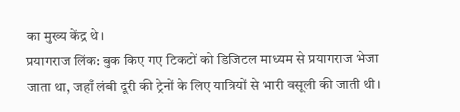का मुख्य केंद्र थे।
प्रयागराज लिंक: बुक किए गए टिकटों को डिजिटल माध्यम से प्रयागराज भेजा जाता था, जहाँ लंबी दूरी की ट्रेनों के लिए यात्रियों से भारी वसूली की जाती थी।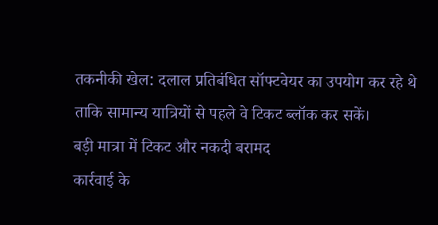तकनीकी खेल: दलाल प्रतिबंधित सॉफ्टवेयर का उपयोग कर रहे थे ताकि सामान्य यात्रियों से पहले वे टिकट ब्लॉक कर सकें।
बड़ी मात्रा में टिकट और नकदी बरामद
कार्रवाई के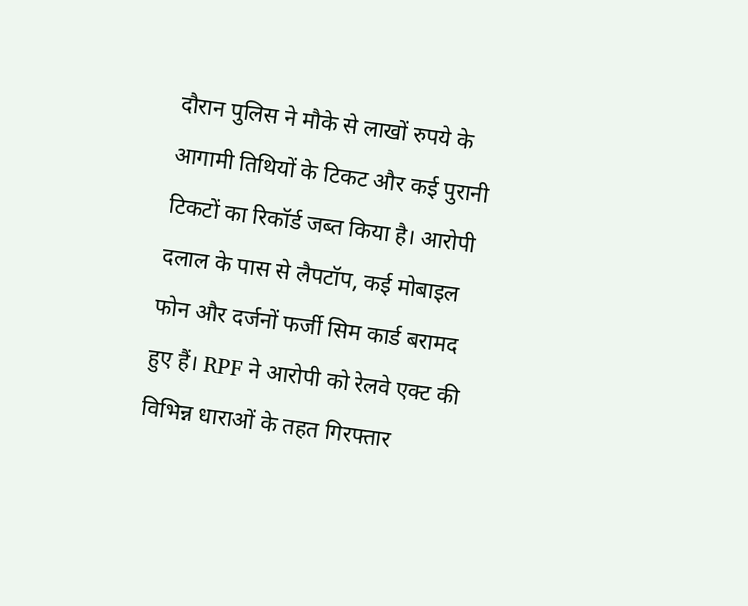दौरान पुलिस ने मौके से लाखों रुपये के आगामी तिथियों के टिकट और कई पुरानी टिकटों का रिकॉर्ड जब्त किया है। आरोपी दलाल के पास से लैपटॉप, कई मोबाइल फोन और दर्जनों फर्जी सिम कार्ड बरामद हुए हैं। RPF ने आरोपी को रेलवे एक्ट की विभिन्न धाराओं के तहत गिरफ्तार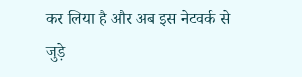कर लिया है और अब इस नेटवर्क से जुड़े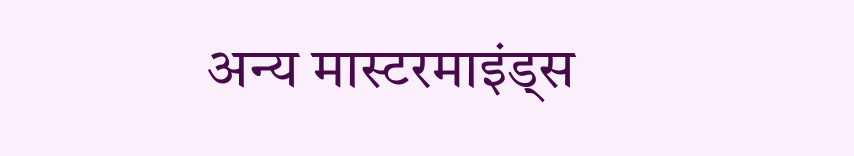अन्य मास्टरमाइंड्स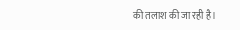की तलाश की जा रही है।